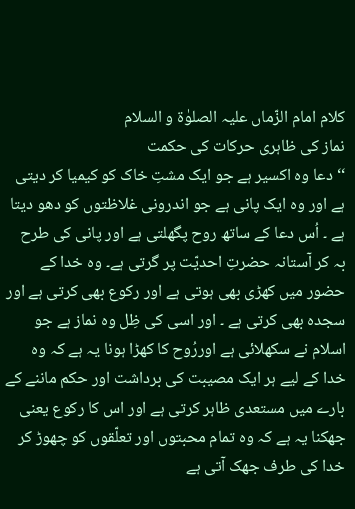کلام امام الزّماں علیہ الصلوٰۃ و السلام
نماز کی ظاہری حرکات کی حکمت
‘‘دعا وہ اکسیر ہے جو ایک مشتِ خاک کو کیمیا کر دیتی ہے اور وہ ایک پانی ہے جو اندرونی غلاظتوں کو دھو دیتا ہے ۔ اُس دعا کے ساتھ روح پگھلتی ہے اور پانی کی طرح بہ کر آستانہ حضرتِ احدیّت پر گرتی ہے۔ وہ خدا کے حضور میں کھڑی بھی ہوتی ہے اور رکوع بھی کرتی ہے اور سجدہ بھی کرتی ہے ۔ اور اسی کی ظِل وہ نماز ہے جو اسلام نے سکھلائی ہے اوررُوح کا کھڑا ہونا یہ ہے کہ وہ خدا کے لیے ہر ایک مصیبت کی برداشت اور حکم ماننے کے بارے میں مستعدی ظاہر کرتی ہے اور اس کا رکوع یعنی جھکنا یہ ہے کہ وہ تمام محبتوں اور تعلّقوں کو چھوڑ کر خدا کی طرف جھک آتی ہے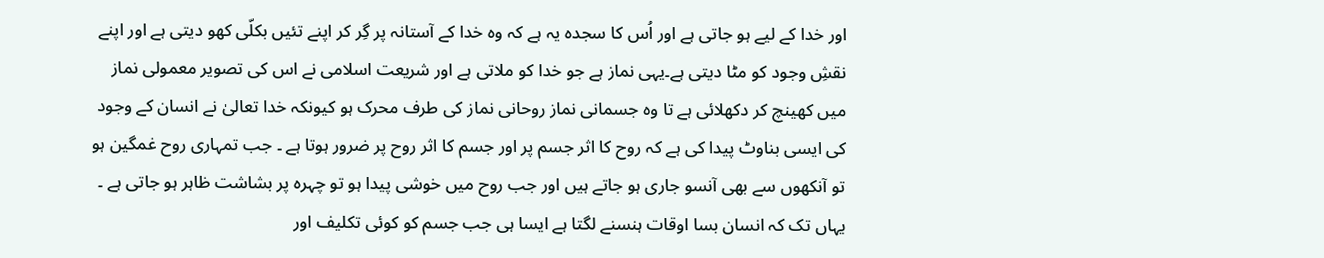اور خدا کے لیے ہو جاتی ہے اور اُس کا سجدہ یہ ہے کہ وہ خدا کے آستانہ پر گِر کر اپنے تئیں بکلّی کھو دیتی ہے اور اپنے نقشِ وجود کو مٹا دیتی ہے۔یہی نماز ہے جو خدا کو ملاتی ہے اور شریعت اسلامی نے اس کی تصویر معمولی نماز میں کھینچ کر دکھلائی ہے تا وہ جسمانی نماز روحانی نماز کی طرف محرک ہو کیونکہ خدا تعالیٰ نے انسان کے وجود کی ایسی بناوٹ پیدا کی ہے کہ روح کا اثر جسم پر اور جسم کا اثر روح پر ضرور ہوتا ہے ۔ جب تمہاری روح غمگین ہو تو آنکھوں سے بھی آنسو جاری ہو جاتے ہیں اور جب روح میں خوشی پیدا ہو تو چہرہ پر بشاشت ظاہر ہو جاتی ہے ۔ یہاں تک کہ انسان بسا اوقات ہنسنے لگتا ہے ایسا ہی جب جسم کو کوئی تکلیف اور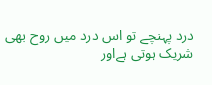درد پہنچے تو اس درد میں روح بھی شریک ہوتی ہےاور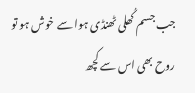جب جسم کُھلی ٹھنڈی ہوا سے خوش ہو تو روح بھی اس سے کچھ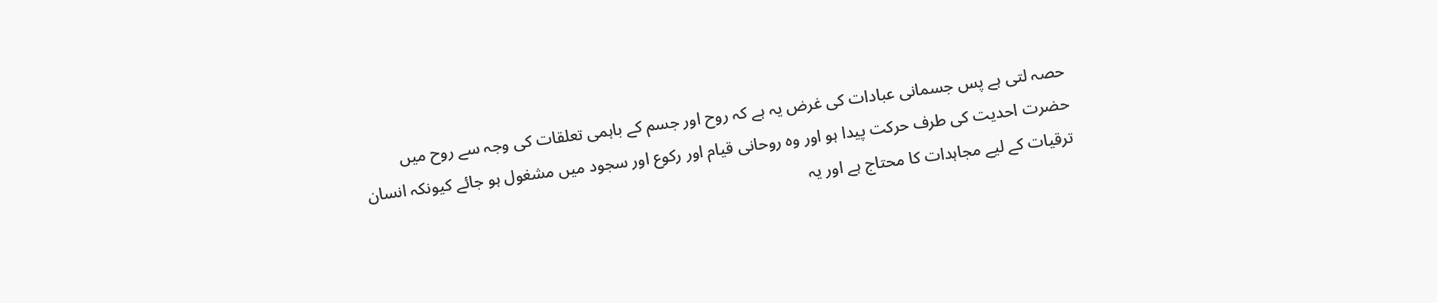حصہ لتی ہے پس جسمانی عبادات کی غرض یہ ہے کہ روح اور جسم کے باہمی تعلقات کی وجہ سے روح میں حضرت احدیت کی طرف حرکت پیدا ہو اور وہ روحانی قیام اور رکوع اور سجود میں مشغول ہو جائے کیونکہ انسان ترقیات کے لیے مجاہدات کا محتاج ہے اور یہ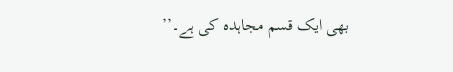بھی ایک قسم مجاہدہ کی ہے۔’’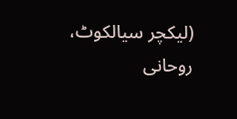(لیکچر سیالکوٹ، روحانی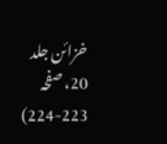خزائن جلد 20، صفحہ 223-224)